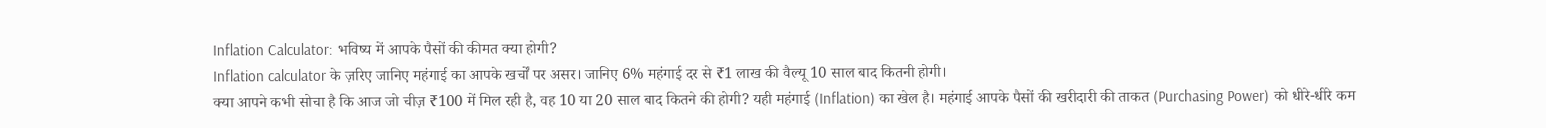Inflation Calculator: भविष्य में आपके पैसों की कीमत क्या होगी?
Inflation calculator के ज़रिए जानिए महंगाई का आपके खर्चों पर असर। जानिए 6% महंगाई दर से ₹1 लाख की वैल्यू 10 साल बाद कितनी होगी।
क्या आपने कभी सोचा है कि आज जो चीज़ ₹100 में मिल रही है, वह 10 या 20 साल बाद कितने की होगी? यही महंगाई (Inflation) का खेल है। महंगाई आपके पैसों की खरीदारी की ताकत (Purchasing Power) को धीरे-धीरे कम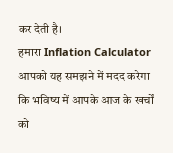कर देती है।
हमारा Inflation Calculator आपको यह समझने में मदद करेगा कि भविष्य में आपके आज के खर्चों को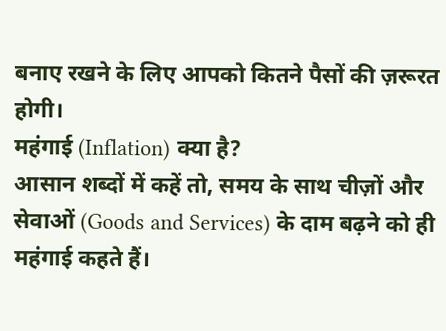बनाए रखने के लिए आपको कितने पैसों की ज़रूरत होगी।
महंगाई (Inflation) क्या है?
आसान शब्दों में कहें तो, समय के साथ चीज़ों और सेवाओं (Goods and Services) के दाम बढ़ने को ही महंगाई कहते हैं।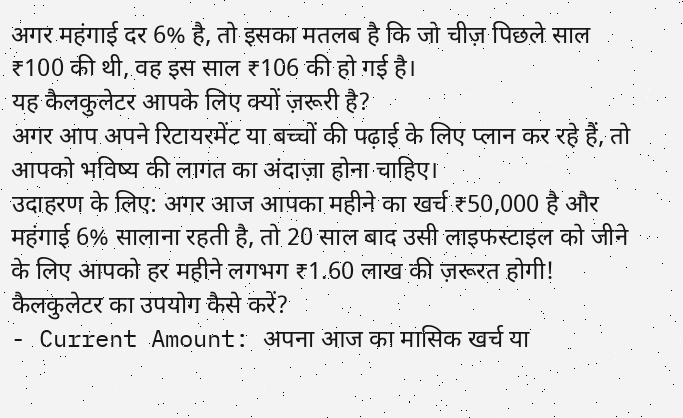अगर महंगाई दर 6% है, तो इसका मतलब है कि जो चीज़ पिछले साल ₹100 की थी, वह इस साल ₹106 की हो गई है।
यह कैलकुलेटर आपके लिए क्यों ज़रूरी है?
अगर आप अपने रिटायरमेंट या बच्चों की पढ़ाई के लिए प्लान कर रहे हैं, तो आपको भविष्य की लागत का अंदाज़ा होना चाहिए।
उदाहरण के लिए: अगर आज आपका महीने का खर्च ₹50,000 है और महंगाई 6% सालाना रहती है, तो 20 साल बाद उसी लाइफस्टाइल को जीने के लिए आपको हर महीने लगभग ₹1.60 लाख की ज़रूरत होगी!
कैलकुलेटर का उपयोग कैसे करें?
- Current Amount: अपना आज का मासिक खर्च या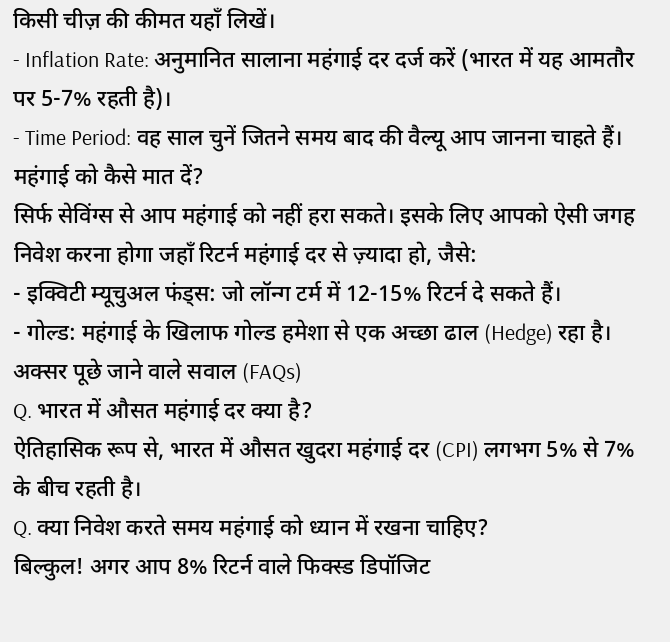किसी चीज़ की कीमत यहाँ लिखें।
- Inflation Rate: अनुमानित सालाना महंगाई दर दर्ज करें (भारत में यह आमतौर पर 5-7% रहती है)।
- Time Period: वह साल चुनें जितने समय बाद की वैल्यू आप जानना चाहते हैं।
महंगाई को कैसे मात दें?
सिर्फ सेविंग्स से आप महंगाई को नहीं हरा सकते। इसके लिए आपको ऐसी जगह निवेश करना होगा जहाँ रिटर्न महंगाई दर से ज़्यादा हो, जैसे:
- इक्विटी म्यूचुअल फंड्स: जो लॉन्ग टर्म में 12-15% रिटर्न दे सकते हैं।
- गोल्ड: महंगाई के खिलाफ गोल्ड हमेशा से एक अच्छा ढाल (Hedge) रहा है।
अक्सर पूछे जाने वाले सवाल (FAQs)
Q. भारत में औसत महंगाई दर क्या है?
ऐतिहासिक रूप से, भारत में औसत खुदरा महंगाई दर (CPI) लगभग 5% से 7% के बीच रहती है।
Q. क्या निवेश करते समय महंगाई को ध्यान में रखना चाहिए?
बिल्कुल! अगर आप 8% रिटर्न वाले फिक्स्ड डिपॉजिट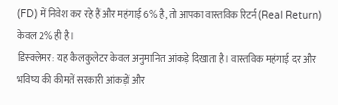(FD) में निवेश कर रहे हैं और महंगाई 6% है, तो आपका वास्तविक रिटर्न (Real Return) केवल 2% ही है।
डिस्क्लेमर: यह कैलकुलेटर केवल अनुमानित आंकड़े दिखाता है। वास्तविक महंगाई दर और भविष्य की कीमतें सरकारी आंकड़ों और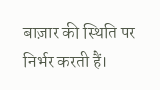बाज़ार की स्थिति पर निर्भर करती हैं।